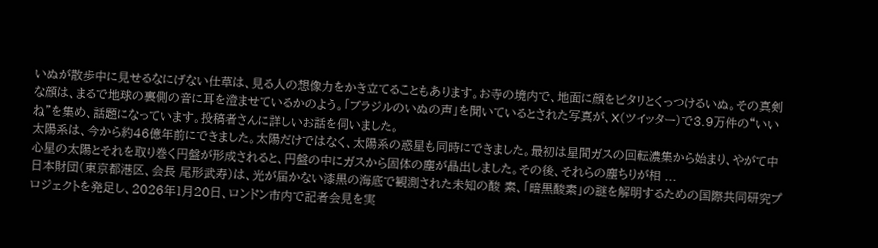いぬが散歩中に見せるなにげない仕草は、見る人の想像力をかき立てることもあります。お寺の境内で、地面に顔をピタリとくっつけるいぬ。その真剣な顔は、まるで地球の裏側の音に耳を澄ませているかのよう。「ブラジルのいぬの声」を聞いているとされた写真が、X(ツイッター)で3.9万件の“いいね”を集め、話題になっています。投稿者さんに詳しいお話を伺いました。
太陽系は、今から約46億年前にできました。太陽だけではなく、太陽系の惑星も同時にできました。最初は星間ガスの回転濃集から始まり、やがて中心星の太陽とそれを取り巻く円盤が形成されると、円盤の中にガスから固体の塵が晶出しました。その後、それらの塵ちりが相 ...
日本財団(東京都港区、会長 尾形武寿)は、光が届かない漆黒の海底で観測された未知の酸 素、「暗黒酸素」の謎を解明するための国際共同研究プロジェクトを発足し、2026年1月20日、ロンドン市内で記者会見を実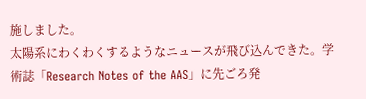施しました。
太陽系にわくわくするようなニュースが飛び込んできた。学術誌「Research Notes of the AAS」に先ごろ発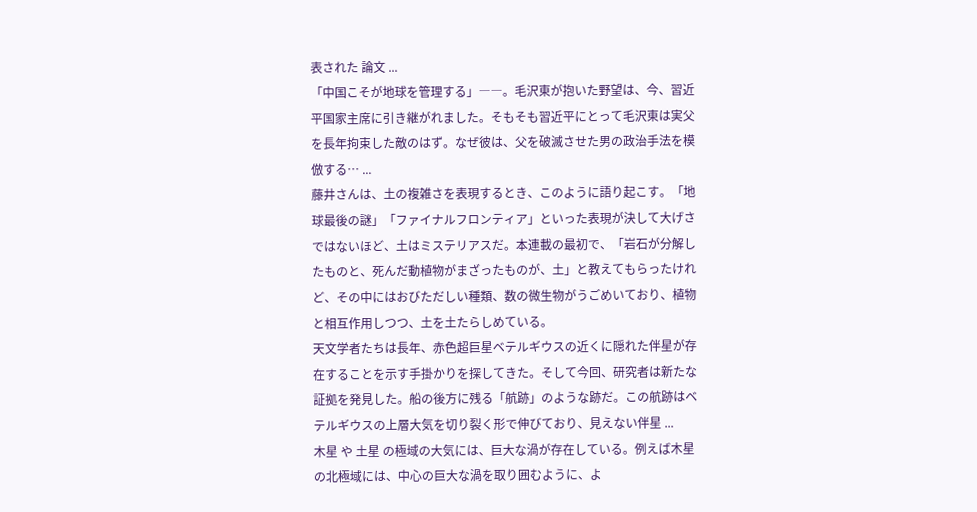表された 論文 ...
「中国こそが地球を管理する」――。毛沢東が抱いた野望は、今、習近平国家主席に引き継がれました。そもそも習近平にとって毛沢東は実父を長年拘束した敵のはず。なぜ彼は、父を破滅させた男の政治手法を模倣する… ...
藤井さんは、土の複雑さを表現するとき、このように語り起こす。「地球最後の謎」「ファイナルフロンティア」といった表現が決して大げさではないほど、土はミステリアスだ。本連載の最初で、「岩石が分解したものと、死んだ動植物がまざったものが、土」と教えてもらったけれど、その中にはおびただしい種類、数の微生物がうごめいており、植物と相互作用しつつ、土を土たらしめている。
天文学者たちは長年、赤色超巨星ベテルギウスの近くに隠れた伴星が存在することを示す手掛かりを探してきた。そして今回、研究者は新たな証拠を発見した。船の後方に残る「航跡」のような跡だ。この航跡はベテルギウスの上層大気を切り裂く形で伸びており、見えない伴星 ...
木星 や 土星 の極域の大気には、巨大な渦が存在している。例えば木星の北極域には、中心の巨大な渦を取り囲むように、よ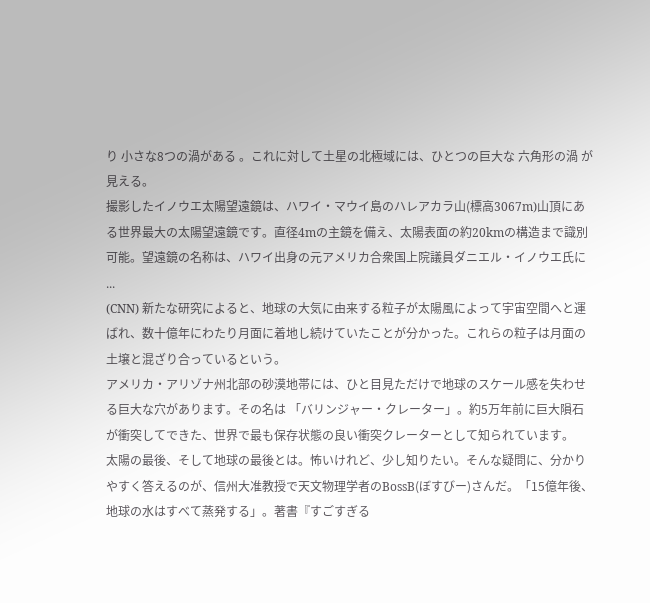り 小さな8つの渦がある 。これに対して土星の北極域には、ひとつの巨大な 六角形の渦 が見える。
撮影したイノウエ太陽望遠鏡は、ハワイ・マウイ島のハレアカラ山(標高3067m)山頂にある世界最大の太陽望遠鏡です。直径4mの主鏡を備え、太陽表面の約20kmの構造まで識別可能。望遠鏡の名称は、ハワイ出身の元アメリカ合衆国上院議員ダニエル・イノウエ氏に ...
(CNN) 新たな研究によると、地球の大気に由来する粒子が太陽風によって宇宙空間へと運ばれ、数十億年にわたり月面に着地し続けていたことが分かった。これらの粒子は月面の土壌と混ざり合っているという。
アメリカ・アリゾナ州北部の砂漠地帯には、ひと目見ただけで地球のスケール感を失わせる巨大な穴があります。その名は 「バリンジャー・クレーター」。約5万年前に巨大隕石が衝突してできた、世界で最も保存状態の良い衝突クレーターとして知られています。
太陽の最後、そして地球の最後とは。怖いけれど、少し知りたい。そんな疑問に、分かりやすく答えるのが、信州大准教授で天文物理学者のBossB(ぼすびー)さんだ。「15億年後、地球の水はすべて蒸発する」。著書『すごすぎる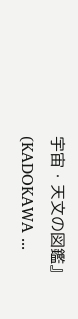宇宙・天文の図鑑』(KADOKAWA ...